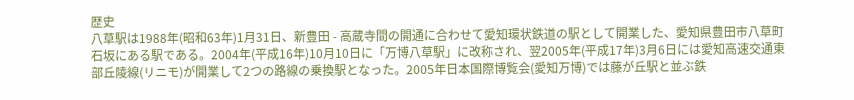歴史
八草駅は1988年(昭和63年)1月31日、新豊田 - 高蔵寺間の開通に合わせて愛知環状鉄道の駅として開業した、愛知県豊田市八草町石坂にある駅である。2004年(平成16年)10月10日に「万博八草駅」に改称され、翌2005年(平成17年)3月6日には愛知高速交通東部丘陵線(リニモ)が開業して2つの路線の乗換駅となった。2005年日本国際博覧会(愛知万博)では藤が丘駅と並ぶ鉄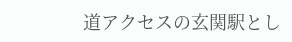道アクセスの玄関駅とし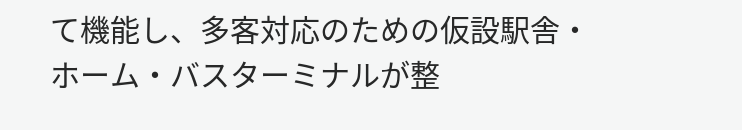て機能し、多客対応のための仮設駅舎・ホーム・バスターミナルが整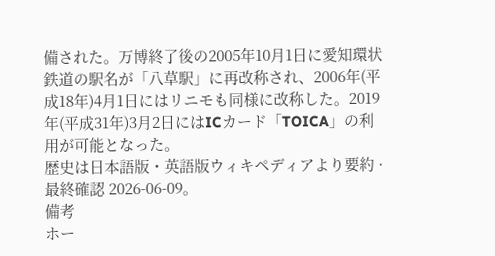備された。万博終了後の2005年10月1日に愛知環状鉄道の駅名が「八草駅」に再改称され、2006年(平成18年)4月1日にはリニモも同様に改称した。2019年(平成31年)3月2日にはICカード「TOICA」の利用が可能となった。
歴史は日本語版・英語版ウィキペディアより要約 · 最終確認 2026-06-09。
備考
ホー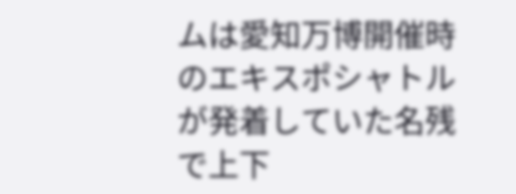ムは愛知万博開催時のエキスポシャトルが発着していた名残で上下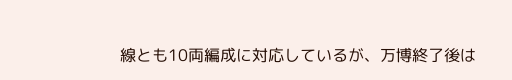線とも10両編成に対応しているが、万博終了後は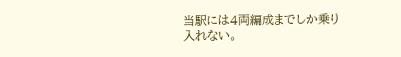当駅には4両編成までしか乗り入れない。